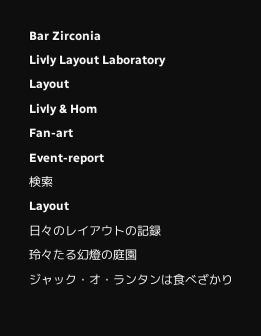Bar Zirconia
Livly Layout Laboratory
Layout
Livly & Hom
Fan-art
Event-report
検索
Layout
日々のレイアウトの記録
玲々たる幻燈の庭園
ジャック・オ・ランタンは食べざかり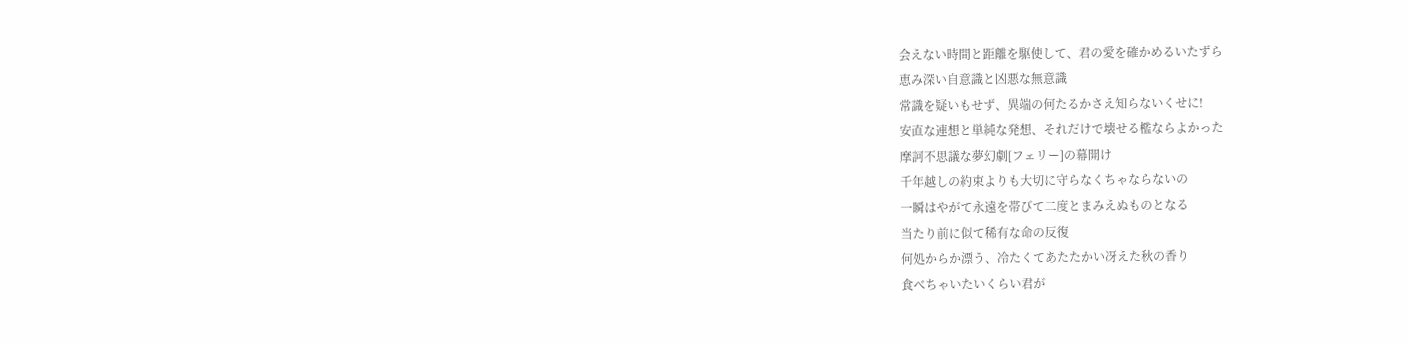会えない時間と距離を駆使して、君の愛を確かめるいたずら
恵み深い自意識と凶悪な無意識
常識を疑いもせず、異端の何たるかさえ知らないくせに!
安直な連想と単純な発想、それだけで壊せる檻ならよかった
摩訶不思議な夢幻劇[フェリー]の幕開け
千年越しの約束よりも大切に守らなくちゃならないの
一瞬はやがて永遠を帯びて二度とまみえぬものとなる
当たり前に似て稀有な命の反復
何処からか漂う、冷たくてあたたかい冴えた秋の香り
食べちゃいたいくらい君が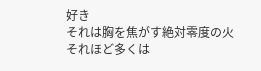好き
それは胸を焦がす絶対零度の火
それほど多くは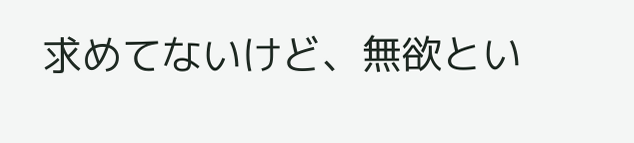求めてないけど、無欲とい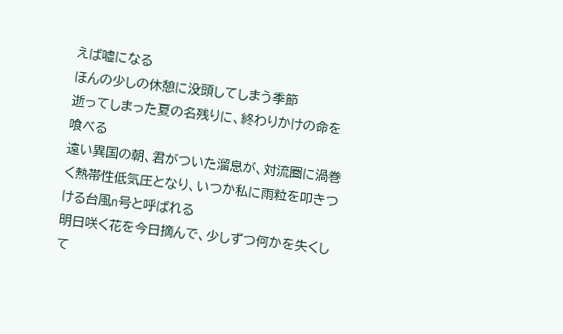えば嘘になる
ほんの少しの休憩に没頭してしまう季節
逝ってしまった夏の名残りに、終わりかけの命を喰べる
遠い異国の朝、君がついた溜息が、対流圏に渦巻く熱帯性低気圧となり、いつか私に雨粒を叩きつける台風n号と呼ばれる
明日咲く花を今日摘んで、少しずつ何かを失くして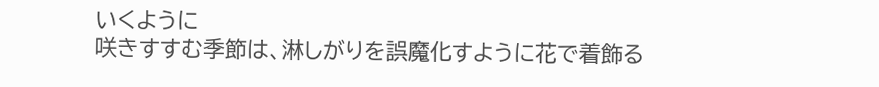いくように
咲きすすむ季節は、淋しがりを誤魔化すように花で着飾る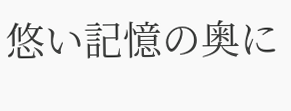悠い記憶の奥に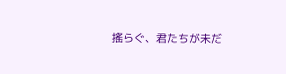搖らぐ、君たちが未だ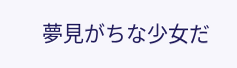夢見がちな少女だ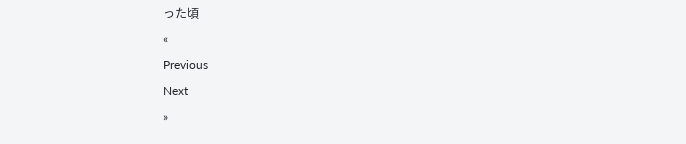った頃
«
Previous
Next
»